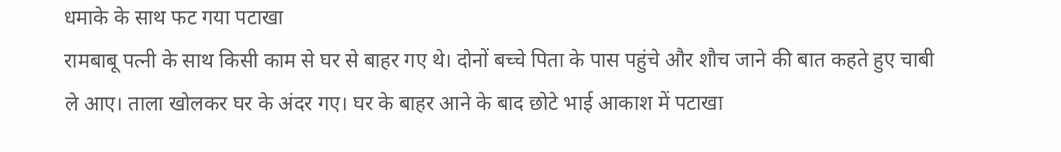धमाके के साथ फट गया पटाखा
रामबाबू पत्नी के साथ किसी काम से घर से बाहर गए थे। दोनों बच्चे पिता के पास पहुंचे और शौच जाने की बात कहते हुए चाबी ले आए। ताला खोलकर घर के अंदर गए। घर के बाहर आने के बाद छोटे भाई आकाश में पटाखा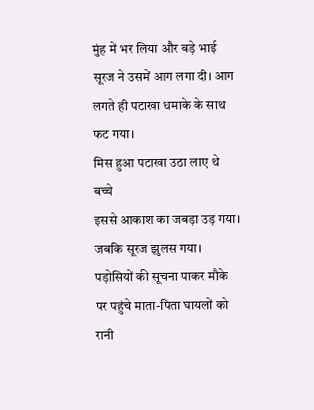मुंह में भर लिया और बड़े भाई सूरज ने उसमें आग लगा दी। आग लगते ही पटाखा धमाके के साथ फट गया।
मिस हुआ पटाखा उठा लाए थे बच्चे
इससे आकाश का जबड़ा उड़ गया। जबकि सूरज झुलस गया। पड़ोसियों की सूचना पाकर मौके पर पहुंचे माता-पिता घायलों को रानी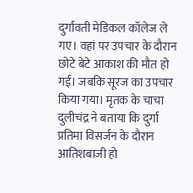दुर्गावती मेडिकल कॉलेज ले गए। वहां पर उपचार के दौरान छोटे बेटे आकाश की मौत हो गई। जबकि सूरज का उपचार किया गया। मृतक के चाचा दुलीचंद्र ने बताया कि दुर्गा प्रतिमा विसर्जन के दौरान आतिशबाजी हो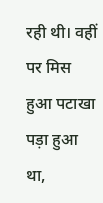रही थी। वहीं पर मिस हुआ पटाखा पड़ा हुआ था,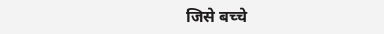जिसे बच्चे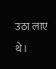उठा लाए थे।